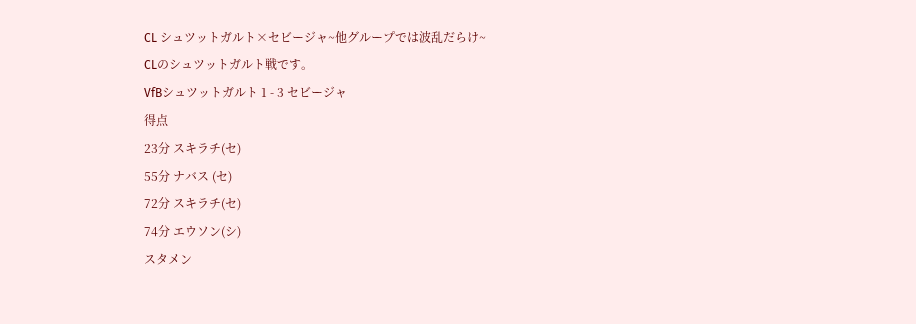CL シュツットガルト×セビージャ~他グループでは波乱だらけ~
CLのシュツットガルト戦です。
VfBシュツットガルト 1 - 3 セビージャ
得点
23分 スキラチ(セ)
55分 ナバス (セ)
72分 スキラチ(セ)
74分 エウソン(シ)
スタメン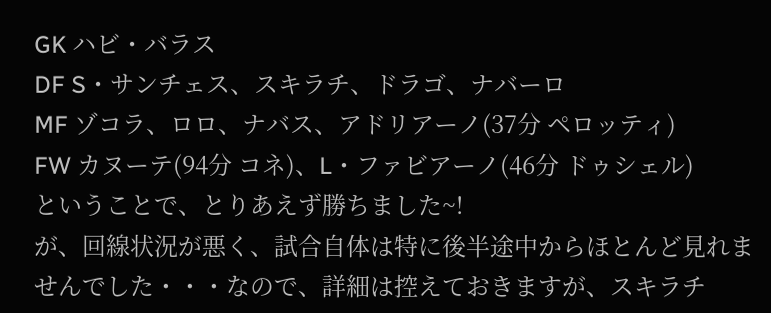GK ハビ・バラス
DF S・サンチェス、スキラチ、ドラゴ、ナバーロ
MF ゾコラ、ロロ、ナバス、アドリアーノ(37分 ペロッティ)
FW カヌーテ(94分 コネ)、L・ファビアーノ(46分 ドゥシェル)
ということで、とりあえず勝ちました~!
が、回線状況が悪く、試合自体は特に後半途中からほとんど見れませんでした・・・なので、詳細は控えておきますが、スキラチ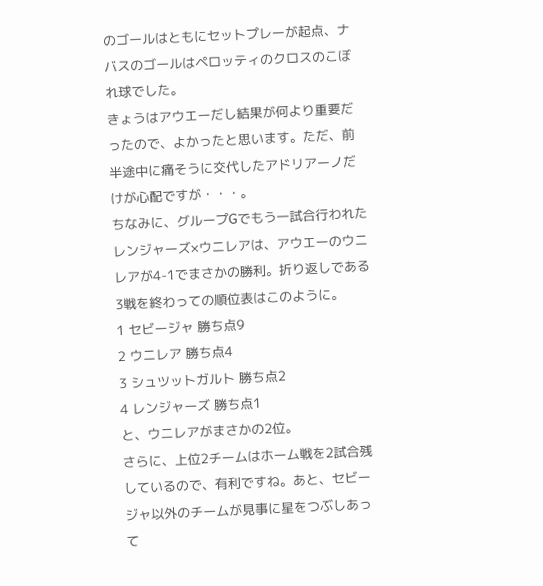のゴールはともにセットプレーが起点、ナバスのゴールはペロッティのクロスのこぼれ球でした。
きょうはアウエーだし結果が何より重要だったので、よかったと思います。ただ、前半途中に痛そうに交代したアドリアーノだけが心配ですが・・・。
ちなみに、グループGでもう一試合行われたレンジャーズ×ウニレアは、アウエーのウニレアが4-1でまさかの勝利。折り返しである3戦を終わっての順位表はこのように。
1 セビージャ 勝ち点9
2 ウニレア 勝ち点4
3 シュツットガルト 勝ち点2
4 レンジャーズ 勝ち点1
と、ウニレアがまさかの2位。
さらに、上位2チームはホーム戦を2試合残しているので、有利ですね。あと、セビージャ以外のチームが見事に星をつぶしあって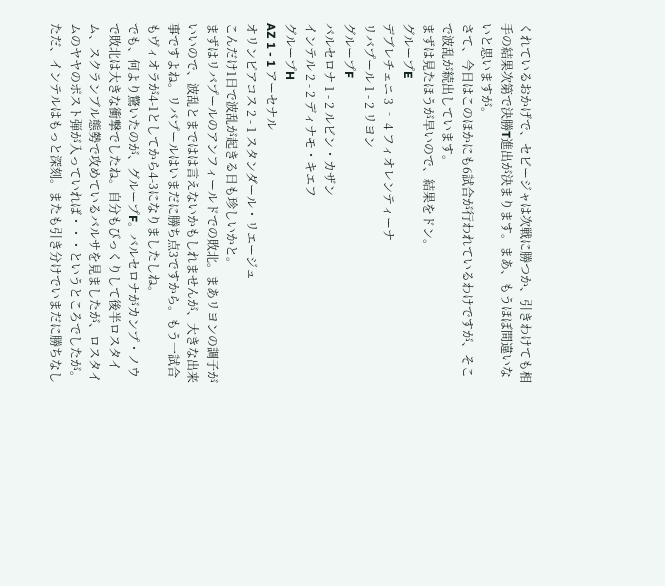くれているおかげで、セビージャは次戦に勝つか、引きわけても相手の結果次第で決勝T進出が決まります。まあ、もうほぼ間違いないと思いますが。
さて、今日はこのほかにも6試合が行われているわけですが、そこで波乱が続出しています。
まずは見たほうが早いので、結果をドン。
グループE
デブレチェニ 3 ‐ 4 フィオレンティーナ
リバプール 1 - 2 リヨン
グループF
バルセロナ 1 - 2 ルビン・カザン
インテル 2 - 2 ディナモ・キエフ
グループH
AZ 1 - 1 アーセナル
オリンピアコス 2 - 1 スタンダール・リエージュ
こんだけ1日で波乱が起きる日も珍しいかと。
まずはリバプールのアンフィールドでの敗北。まあリヨンの調子がいいので、波乱とまではは言えないかもしれませんが、大きな出来事ですよね。リバプールはいまだに勝ち点3ですから。もう一試合もヴィオラが4-1としてから4-3になりましたしね。
でも、何より驚いたのが、グループF。バルセロナがカンプ・ノウで敗北は大きな衝撃でしたね。自分もびっくりして後半ロスタイム、スクランブル態勢で攻めているバルサを見ましたが、ロスタイムのヤヤのポスト弾が入っていれば・・・というところでしたが。
ただ、インテルはもっと深刻。またも引き分けでいまだに勝ちなし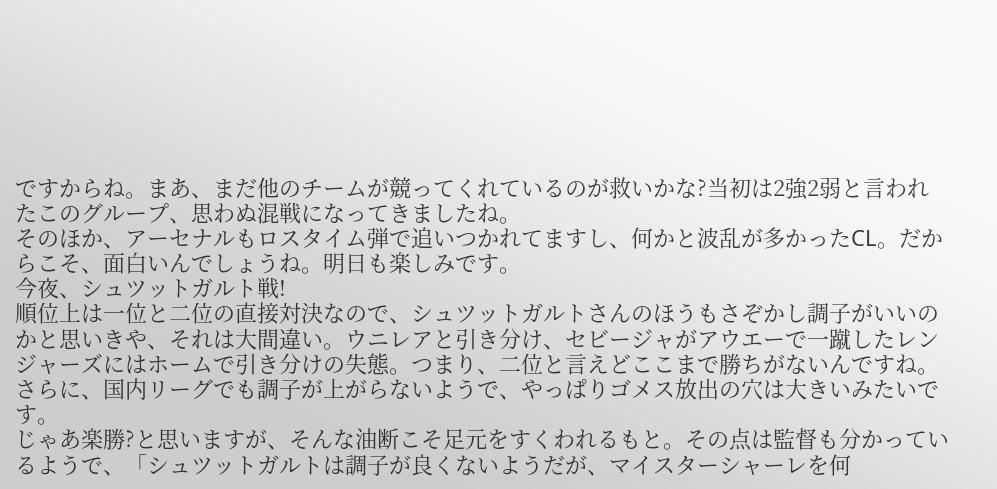ですからね。まあ、まだ他のチームが競ってくれているのが救いかな?当初は2強2弱と言われたこのグループ、思わぬ混戦になってきましたね。
そのほか、アーセナルもロスタイム弾で追いつかれてますし、何かと波乱が多かったCL。だからこそ、面白いんでしょうね。明日も楽しみです。
今夜、シュツットガルト戦!
順位上は一位と二位の直接対決なので、シュツットガルトさんのほうもさぞかし調子がいいのかと思いきや、それは大間違い。ウニレアと引き分け、セビージャがアウエーで一蹴したレンジャーズにはホームで引き分けの失態。つまり、二位と言えどここまで勝ちがないんですね。
さらに、国内リーグでも調子が上がらないようで、やっぱりゴメス放出の穴は大きいみたいです。
じゃあ楽勝?と思いますが、そんな油断こそ足元をすくわれるもと。その点は監督も分かっているようで、「シュツットガルトは調子が良くないようだが、マイスターシャーレを何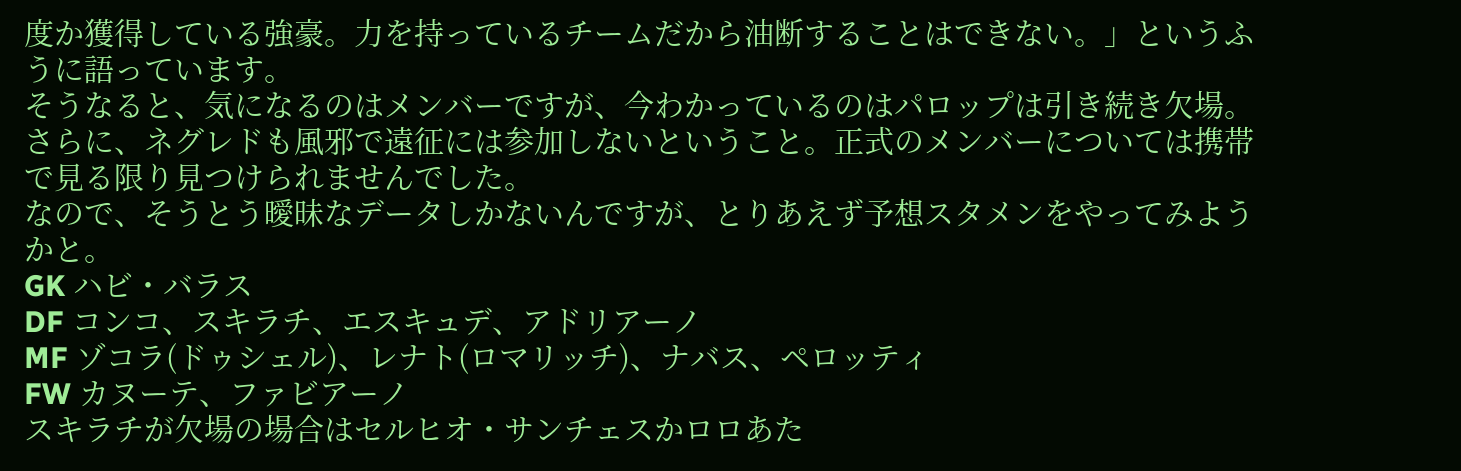度か獲得している強豪。力を持っているチームだから油断することはできない。」というふうに語っています。
そうなると、気になるのはメンバーですが、今わかっているのはパロップは引き続き欠場。さらに、ネグレドも風邪で遠征には参加しないということ。正式のメンバーについては携帯で見る限り見つけられませんでした。
なので、そうとう曖昧なデータしかないんですが、とりあえず予想スタメンをやってみようかと。
GK ハビ・バラス
DF コンコ、スキラチ、エスキュデ、アドリアーノ
MF ゾコラ(ドゥシェル)、レナト(ロマリッチ)、ナバス、ペロッティ
FW カヌーテ、ファビアーノ
スキラチが欠場の場合はセルヒオ・サンチェスかロロあた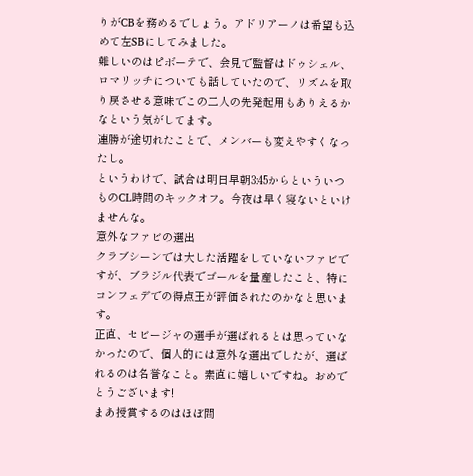りがCBを務めるでしょう。アドリアーノは希望も込めて左SBにしてみました。
難しいのはピボーテで、会見で監督はドゥシェル、ロマリッチについても話していたので、リズムを取り戻させる意味でこの二人の先発起用もありえるかなという気がしてます。
連勝が途切れたことで、メンバーも変えやすくなったし。
というわけで、試合は明日早朝3:45からといういつものCL時間のキックオフ。今夜は早く寝ないといけませんな。
意外なファビの選出
クラブシーンでは大した活躍をしていないファビですが、ブラジル代表でゴールを量産したこと、特にコンフェデでの得点王が評価されたのかなと思います。
正直、セビージャの選手が選ばれるとは思っていなかったので、個人的には意外な選出でしたが、選ばれるのは名誉なこと。素直に嬉しいですね。おめでとうございます!
まあ授賞するのはほぼ間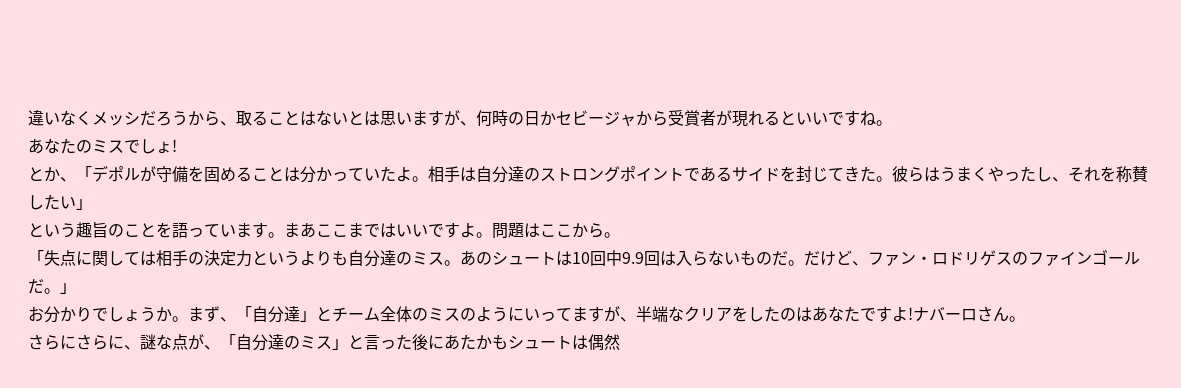違いなくメッシだろうから、取ることはないとは思いますが、何時の日かセビージャから受賞者が現れるといいですね。
あなたのミスでしょ!
とか、「デポルが守備を固めることは分かっていたよ。相手は自分達のストロングポイントであるサイドを封じてきた。彼らはうまくやったし、それを称賛したい」
という趣旨のことを語っています。まあここまではいいですよ。問題はここから。
「失点に関しては相手の決定力というよりも自分達のミス。あのシュートは10回中9.9回は入らないものだ。だけど、ファン・ロドリゲスのファインゴールだ。」
お分かりでしょうか。まず、「自分達」とチーム全体のミスのようにいってますが、半端なクリアをしたのはあなたですよ!ナバーロさん。
さらにさらに、謎な点が、「自分達のミス」と言った後にあたかもシュートは偶然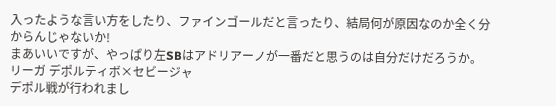入ったような言い方をしたり、ファインゴールだと言ったり、結局何が原因なのか全く分からんじゃないか!
まあいいですが、やっぱり左SBはアドリアーノが一番だと思うのは自分だけだろうか。
リーガ デポルティボ×セビージャ
デポル戦が行われまし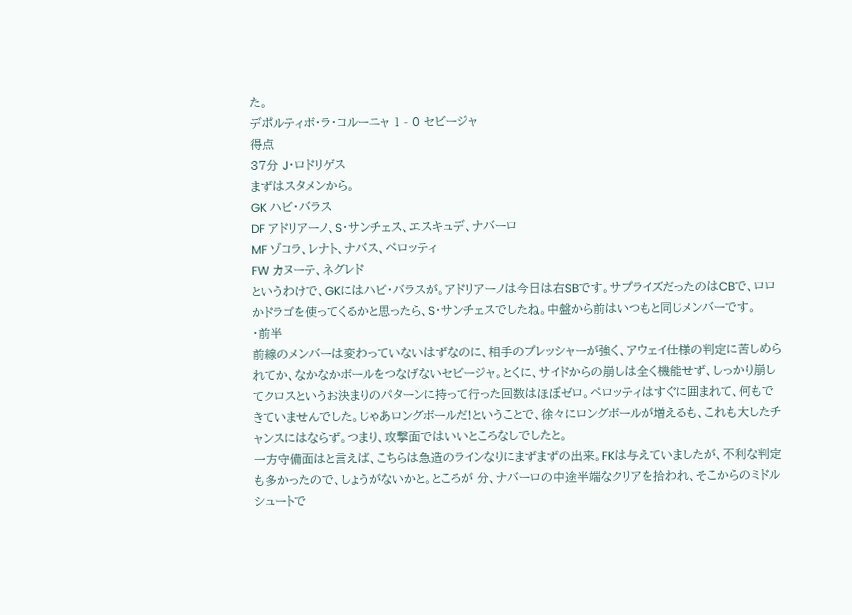た。
デポルティボ・ラ・コルーニャ 1 - 0 セビージャ
得点
37分 J・ロドリゲス
まずはスタメンから。
GK ハビ・バラス
DF アドリアーノ、S・サンチェス、エスキュデ、ナバーロ
MF ゾコラ、レナト、ナバス、ペロッティ
FW カヌーテ、ネグレド
というわけで、GKにはハビ・バラスが。アドリアーノは今日は右SBです。サプライズだったのはCBで、ロロかドラゴを使ってくるかと思ったら、S・サンチェスでしたね。中盤から前はいつもと同じメンバーです。
・前半
前線のメンバーは変わっていないはずなのに、相手のプレッシャーが強く、アウェイ仕様の判定に苦しめられてか、なかなかボールをつなげないセビージャ。とくに、サイドからの崩しは全く機能せず、しっかり崩してクロスというお決まりのパターンに持って行った回数はほぼゼロ。ペロッティはすぐに囲まれて、何もできていませんでした。じゃあロングボールだ!ということで、徐々にロングボールが増えるも、これも大したチャンスにはならず。つまり、攻撃面ではいいところなしでしたと。
一方守備面はと言えば、こちらは急造のラインなりにまずまずの出来。FKは与えていましたが、不利な判定も多かったので、しょうがないかと。ところが 分、ナバーロの中途半端なクリアを拾われ、そこからのミドルシュートで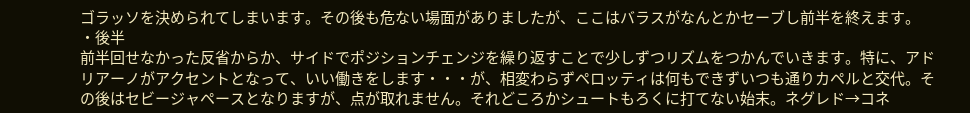ゴラッソを決められてしまいます。その後も危ない場面がありましたが、ここはバラスがなんとかセーブし前半を終えます。
・後半
前半回せなかった反省からか、サイドでポジションチェンジを繰り返すことで少しずつリズムをつかんでいきます。特に、アドリアーノがアクセントとなって、いい働きをします・・・が、相変わらずペロッティは何もできずいつも通りカペルと交代。その後はセビージャペースとなりますが、点が取れません。それどころかシュートもろくに打てない始末。ネグレド→コネ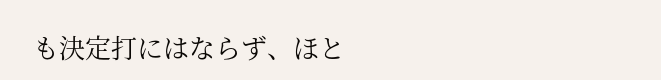も決定打にはならず、ほと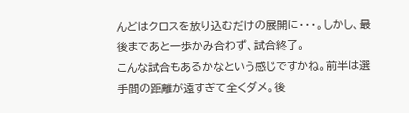んどはクロスを放り込むだけの展開に・・・。しかし、最後まであと一歩かみ合わず、試合終了。
こんな試合もあるかなという感じですかね。前半は選手間の距離が遠すぎて全くダメ。後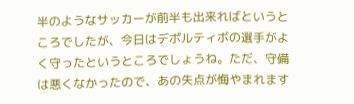半のようなサッカーが前半も出来ればというところでしたが、今日はデポルティボの選手がよく守ったというところでしょうね。ただ、守備は悪くなかったので、あの失点が悔やまれます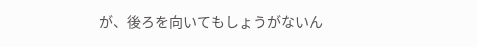が、後ろを向いてもしょうがないん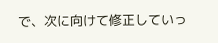で、次に向けて修正していっ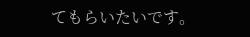てもらいたいです。